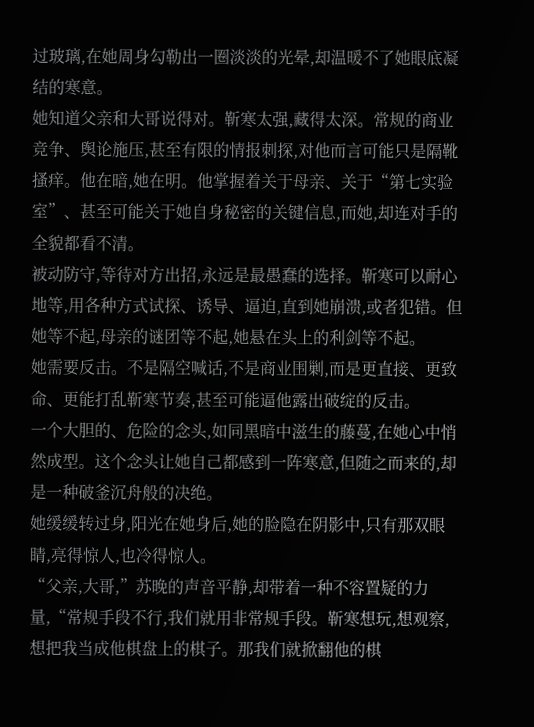过玻璃,在她周身勾勒出一圈淡淡的光晕,却温暖不了她眼底凝结的寒意。
她知道父亲和大哥说得对。靳寒太强,藏得太深。常规的商业竞争、舆论施压,甚至有限的情报刺探,对他而言可能只是隔靴搔痒。他在暗,她在明。他掌握着关于母亲、关于“第七实验室”、甚至可能关于她自身秘密的关键信息,而她,却连对手的全貌都看不清。
被动防守,等待对方出招,永远是最愚蠢的选择。靳寒可以耐心地等,用各种方式试探、诱导、逼迫,直到她崩溃,或者犯错。但她等不起,母亲的谜团等不起,她悬在头上的利剑等不起。
她需要反击。不是隔空喊话,不是商业围剿,而是更直接、更致命、更能打乱靳寒节奏,甚至可能逼他露出破绽的反击。
一个大胆的、危险的念头,如同黑暗中滋生的藤蔓,在她心中悄然成型。这个念头让她自己都感到一阵寒意,但随之而来的,却是一种破釜沉舟般的决绝。
她缓缓转过身,阳光在她身后,她的脸隐在阴影中,只有那双眼睛,亮得惊人,也冷得惊人。
“父亲,大哥,”苏晚的声音平静,却带着一种不容置疑的力量,“常规手段不行,我们就用非常规手段。靳寒想玩,想观察,想把我当成他棋盘上的棋子。那我们就掀翻他的棋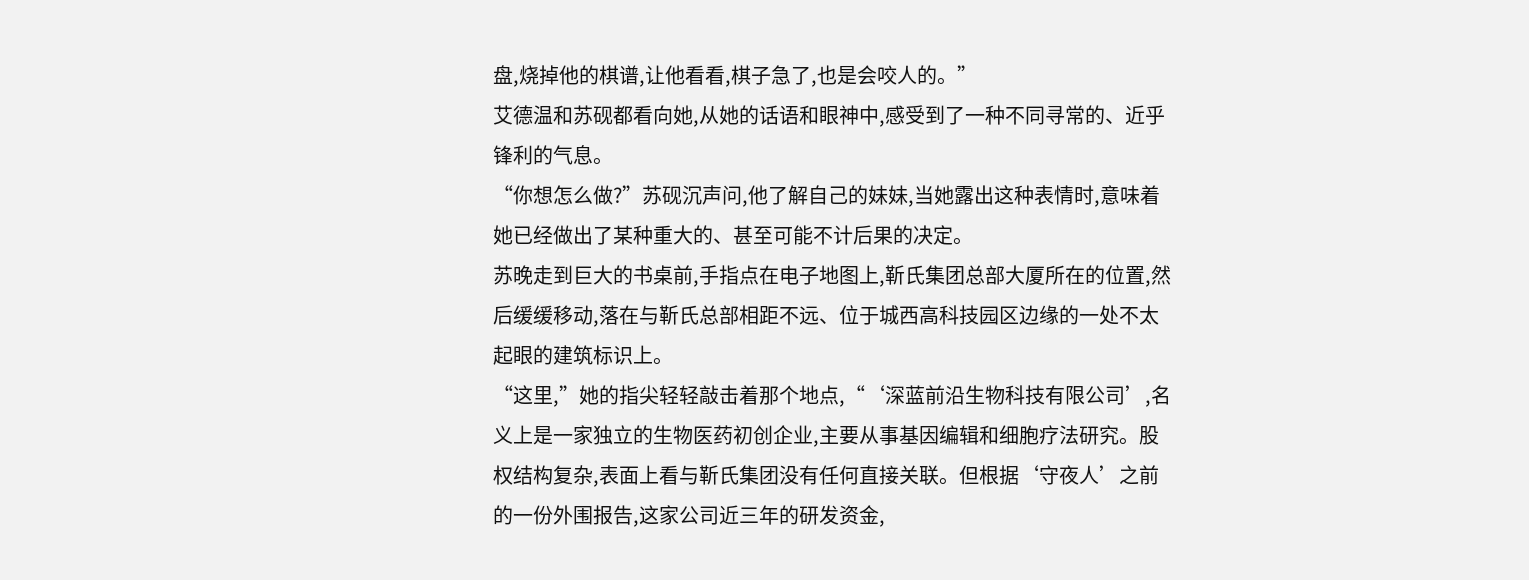盘,烧掉他的棋谱,让他看看,棋子急了,也是会咬人的。”
艾德温和苏砚都看向她,从她的话语和眼神中,感受到了一种不同寻常的、近乎锋利的气息。
“你想怎么做?”苏砚沉声问,他了解自己的妹妹,当她露出这种表情时,意味着她已经做出了某种重大的、甚至可能不计后果的决定。
苏晚走到巨大的书桌前,手指点在电子地图上,靳氏集团总部大厦所在的位置,然后缓缓移动,落在与靳氏总部相距不远、位于城西高科技园区边缘的一处不太起眼的建筑标识上。
“这里,”她的指尖轻轻敲击着那个地点,“‘深蓝前沿生物科技有限公司’,名义上是一家独立的生物医药初创企业,主要从事基因编辑和细胞疗法研究。股权结构复杂,表面上看与靳氏集团没有任何直接关联。但根据‘守夜人’之前的一份外围报告,这家公司近三年的研发资金,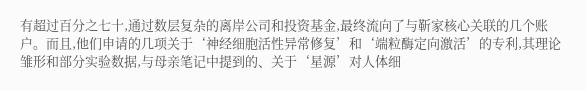有超过百分之七十,通过数层复杂的离岸公司和投资基金,最终流向了与靳家核心关联的几个账户。而且,他们申请的几项关于‘神经细胞活性异常修复’和‘端粒酶定向激活’的专利,其理论雏形和部分实验数据,与母亲笔记中提到的、关于‘星源’对人体细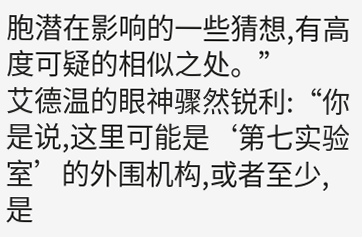胞潜在影响的一些猜想,有高度可疑的相似之处。”
艾德温的眼神骤然锐利:“你是说,这里可能是‘第七实验室’的外围机构,或者至少,是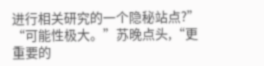进行相关研究的一个隐秘站点?”
“可能性极大。”苏晚点头,“更重要的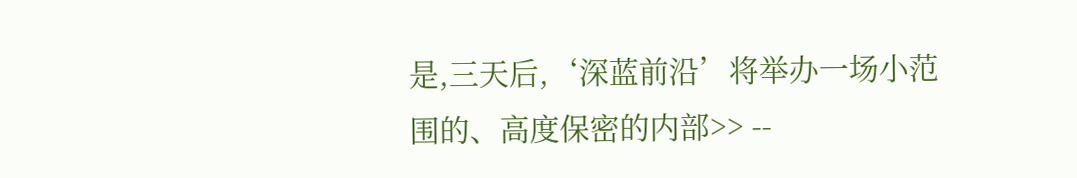是,三天后,‘深蓝前沿’将举办一场小范围的、高度保密的内部>> --